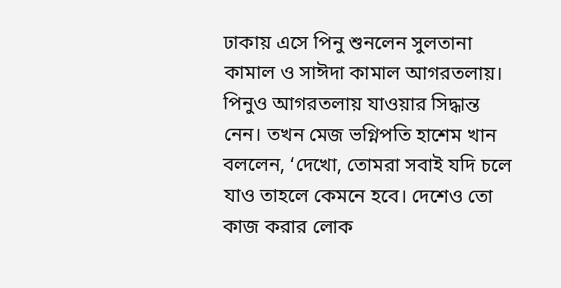ঢাকায় এসে পিনু শুনলেন সুলতানা কামাল ও সাঈদা কামাল আগরতলায়। পিনুও আগরতলায় যাওয়ার সিদ্ধান্ত নেন। তখন মেজ ভগ্নিপতি হাশেম খান বললেন, ‘দেখো, তোমরা সবাই যদি চলে যাও তাহলে কেমনে হবে। দেশেও তো কাজ করার লোক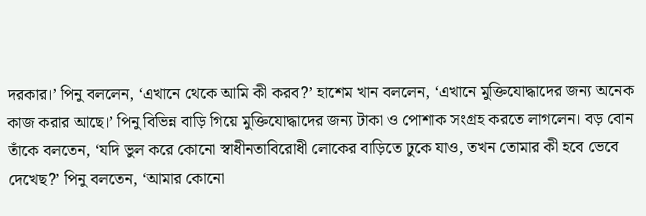দরকার।’ পিনু বললেন, ‘এখানে থেকে আমি কী করব?’ হাশেম খান বললেন, ‘এখানে মুক্তিযোদ্ধাদের জন্য অনেক কাজ করার আছে।’ পিনু বিভিন্ন বাড়ি গিয়ে মুক্তিযোদ্ধাদের জন্য টাকা ও পোশাক সংগ্রহ করতে লাগলেন। বড় বোন তাঁকে বলতেন, ‘যদি ভুল করে কোনো স্বাধীনতাবিরোধী লোকের বাড়িতে ঢুকে যাও, তখন তোমার কী হবে ভেবে দেখেছ?’ পিনু বলতেন, ‘আমার কোনো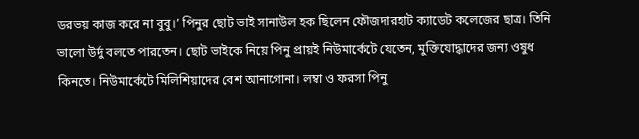ডরভয় কাজ করে না বুবু।’ পিনুর ছোট ভাই সানাউল হক ছিলেন ফৌজদারহাট ক্যাডেট কলেজের ছাত্র। তিনি ভালো উর্দু বলতে পারতেন। ছোট ভাইকে নিয়ে পিনু প্রায়ই নিউমার্কেটে যেতেন, মুক্তিযোদ্ধাদের জন্য ওষুধ কিনতে। নিউমার্কেটে মিলিশিয়াদের বেশ আনাগোনা। লম্বা ও ফরসা পিনু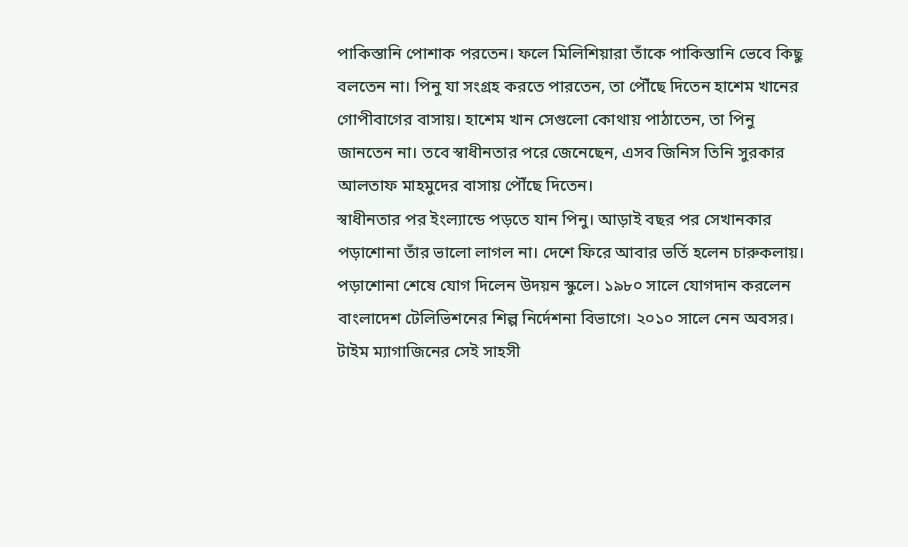পাকিস্তানি পোশাক পরতেন। ফলে মিলিশিয়ারা তাঁকে পাকিস্তানি ভেবে কিছু বলতেন না। পিনু যা সংগ্রহ করতে পারতেন, তা পৌঁছে দিতেন হাশেম খানের গোপীবাগের বাসায়। হাশেম খান সেগুলো কোথায় পাঠাতেন, তা পিনু জানতেন না। তবে স্বাধীনতার পরে জেনেছেন, এসব জিনিস তিনি সুরকার আলতাফ মাহমুদের বাসায় পৌঁছে দিতেন।
স্বাধীনতার পর ইংল্যান্ডে পড়তে যান পিনু। আড়াই বছর পর সেখানকার পড়াশোনা তাঁর ভালো লাগল না। দেশে ফিরে আবার ভর্তি হলেন চারুকলায়। পড়াশোনা শেষে যোগ দিলেন উদয়ন স্কুলে। ১৯৮০ সালে যোগদান করলেন বাংলাদেশ টেলিভিশনের শিল্প নির্দেশনা বিভাগে। ২০১০ সালে নেন অবসর। টাইম ম্যাগাজিনের সেই সাহসী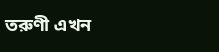তরুণী এখন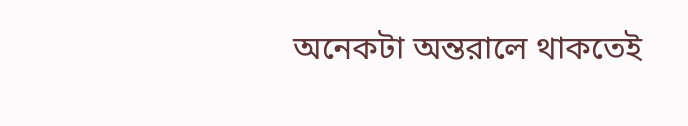অনেকটা অন্তরালে থাকতেই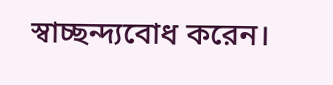স্বাচ্ছন্দ্যবোধ করেন।